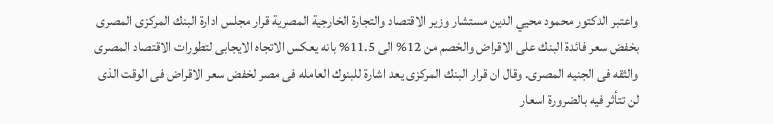واعتبر الدكتور محمود محيي الدين مستشار وزير الاقتصاد والتجارة الخارجية المصرية قرار مجلس ادارة البنك المركزى المصرى بخفض سعر فائدة البنك على الاقراض والخصم من 12% الى 11.5% بانه يعكس الاتجاه الايجابى لتطورات الاقتصاد المصرى والثقه فى الجنيه المصرى. وقال ان قرار البنك المركزى يعد اشارة للبنوك العامله فى مصر لخفض سعر الاقراض فى الوقت الذى لن تتأثر فيه بالضرورة اسعار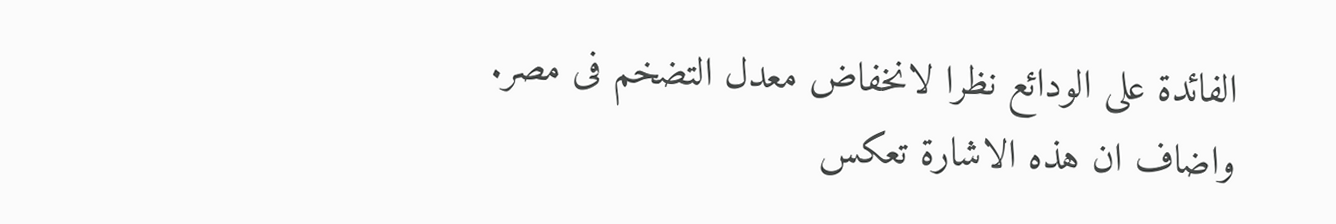الفائدة على الودائع نظرا لانخفاض معدل التضخم فى مصر. واضاف ان هذه الاشارة تعكس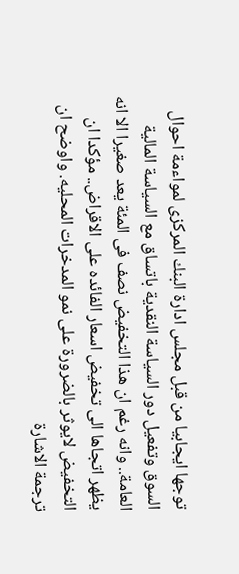توجها ايجابيا من قبل مجلس ادارة البنك المركزى لمواءمة احوال السوق وتفعيل دور السياسة النقدية باتساق مع السياسة المالية العامة.. وانه رغم ان هذا التخفيض نصف فى المئة يعد صغيرا الا انه يظهر اتجاها الى تخفيض اسعار الفائده على الاقراض.. مؤكدا ان التخفيض لايوثر بالضرورة على نمو المدخرات المحليه. واوضح ان ترجمة الاشارة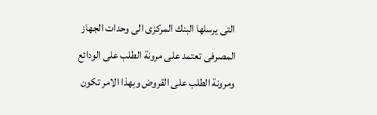التى يرسلها البنك المركزى الى وحدات الجهاز المصرفى تعتمد على مرونة الطلب على الودائع ومرونة الطلب على القروض وبهذا الامر تكون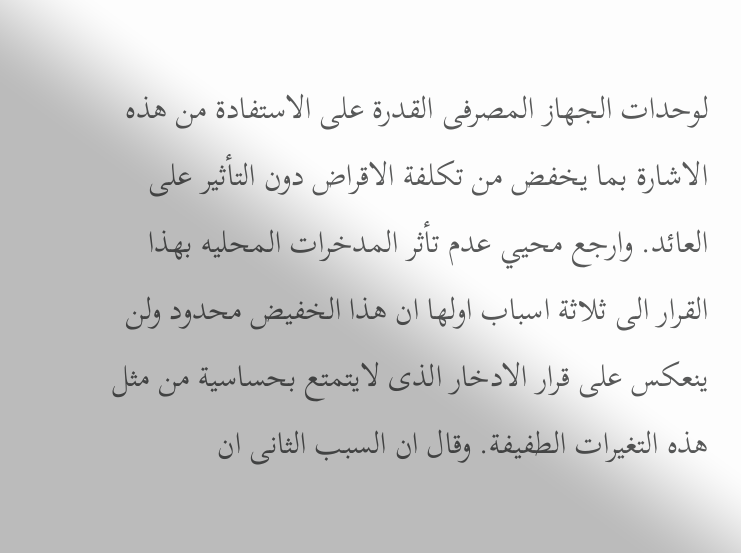لوحدات الجهاز المصرفى القدرة على الاستفادة من هذه الاشارة بما يخفض من تكلفة الاقراض دون التأثير على العائد. وارجع محيي عدم تأثر المدخرات المحليه بهذا القرار الى ثلاثة اسباب اولها ان هذا الخفيض محدود ولن ينعكس على قرار الادخار الذى لايتمتع بحساسية من مثل هذه التغيرات الطفيفة. وقال ان السبب الثانى ان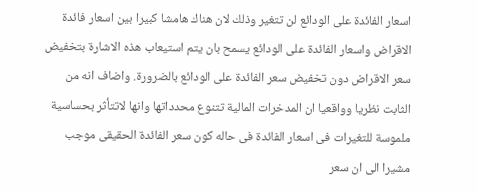اسعار الفائدة على الودائع لن تتغير وذلك لان هناك هامشا كبيرا بين اسعار فائدة الاقراض واسعار الفائدة على الودائع يسمح بان يتم استيعاب هذه الاشارة بتخفيض سعر الاقراض دون تخفيض سعر الفائدة على الودائع بالضرورة. واضاف انه من الثابت نظريا وواقعيا ان المدخرات المالية تتنوع محدداتها وانها لاتتأثر بحساسية ملموسة للتغيرات فى اسعار الفائدة فى حاله كون سعر الفائدة الحقيقى موجب مشيرا الى ان سعر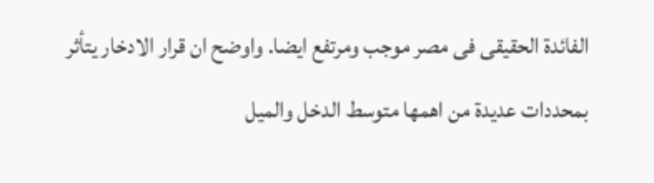الفائدة الحقيقى فى مصر موجب ومرتفع ايضا. واوضح ان قرار الادخار يتأثر بمحددات عديدة من اهمها متوسط الدخل والميل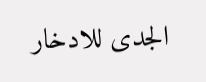الجدى للادخار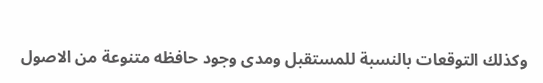وكذلك التوقعات بالنسبة للمستقبل ومدى وجود حافظه متنوعة من الاصول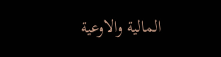المالية والاوعية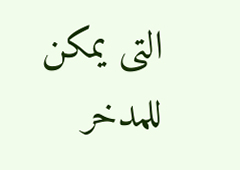التى يمكن للمدخر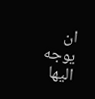ان يوجه اليها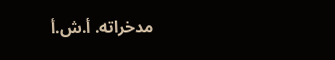مدخراته. أ.ش.أ